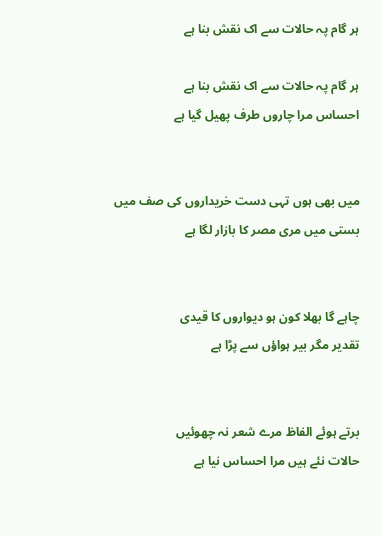ہر گام پہ حالات سے اک نقش بنا ہے

ہر گام پہ حالات سے اک نقش بنا ہے
احساس مرا چاروں طرف پھیل گیا ہے


میں بھی ہوں تہی دست خریداروں کی صف میں
بستی میں مری مصر کا بازار لگا ہے


چاہے گا بھلا کون ہو دیواروں کا قیدی
تقدیر مگر بیر ہواؤں سے پڑا ہے


برتے ہوئے الفاظ مرے شعر نہ چھوئیں
حالات نئے ہیں مرا احساس نیا ہے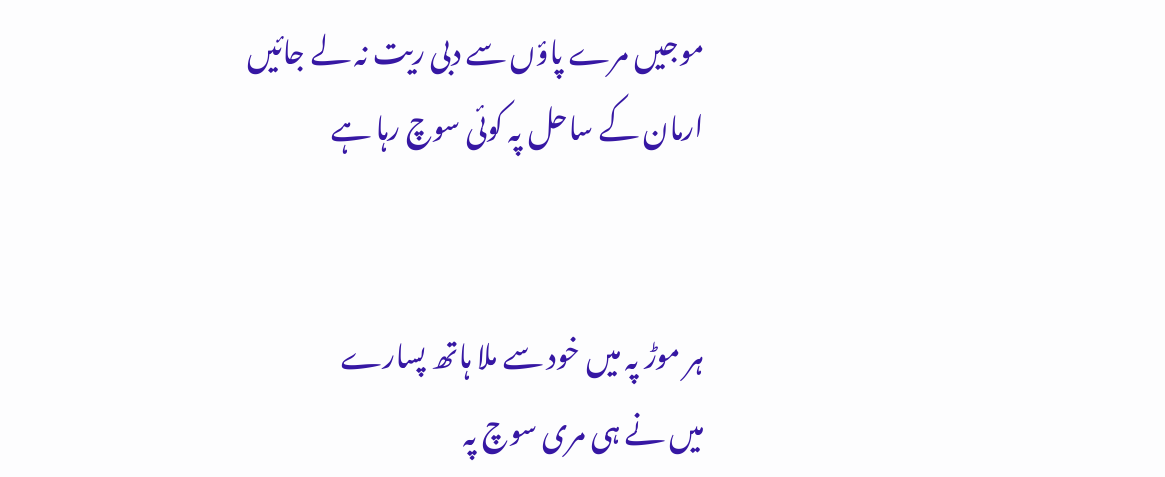موجیں مرے پاؤں سے دبی ریت نہ لے جائیں
ارمان کے ساحل پہ کوئی سوچ رہا ہے


ہر موڑ پہ میں خود سے ملا ہاتھ پسارے
میں نے ہی مری سوچ پہ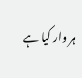ہر وار کیا ہے